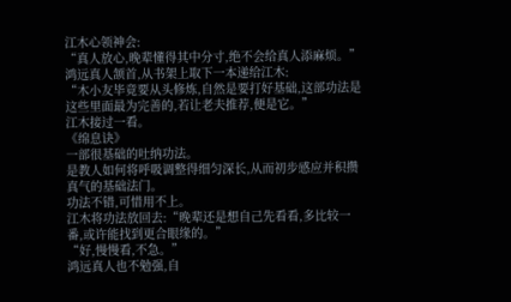江木心领神会:
“真人放心,晚辈懂得其中分寸,绝不会给真人添麻烦。”
鸿远真人颔首,从书架上取下一本递给江木:
“木小友毕竟要从头修炼,自然是要打好基础,这部功法是这些里面最为完善的,若让老夫推荐,便是它。”
江木接过一看。
《绵息诀》
一部很基础的吐纳功法。
是教人如何将呼吸调整得细匀深长,从而初步感应并积攒真气的基础法门。
功法不错,可惜用不上。
江木将功法放回去:“晚辈还是想自己先看看,多比较一番,或许能找到更合眼缘的。”
“好,慢慢看,不急。”
鸿远真人也不勉强,自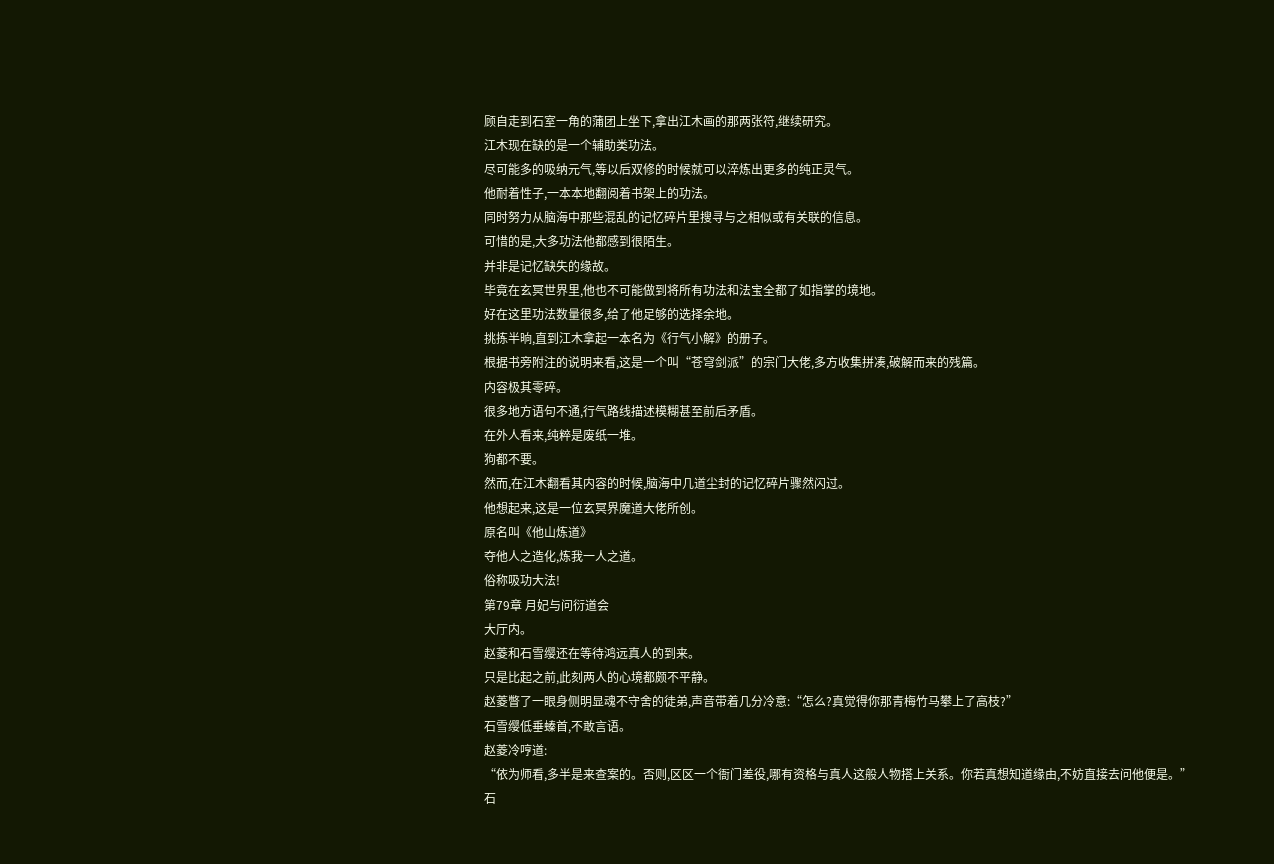顾自走到石室一角的蒲团上坐下,拿出江木画的那两张符,继续研究。
江木现在缺的是一个辅助类功法。
尽可能多的吸纳元气,等以后双修的时候就可以淬炼出更多的纯正灵气。
他耐着性子,一本本地翻阅着书架上的功法。
同时努力从脑海中那些混乱的记忆碎片里搜寻与之相似或有关联的信息。
可惜的是,大多功法他都感到很陌生。
并非是记忆缺失的缘故。
毕竟在玄冥世界里,他也不可能做到将所有功法和法宝全都了如指掌的境地。
好在这里功法数量很多,给了他足够的选择余地。
挑拣半晌,直到江木拿起一本名为《行气小解》的册子。
根据书旁附注的说明来看,这是一个叫“苍穹剑派”的宗门大佬,多方收集拼凑,破解而来的残篇。
内容极其零碎。
很多地方语句不通,行气路线描述模糊甚至前后矛盾。
在外人看来,纯粹是废纸一堆。
狗都不要。
然而,在江木翻看其内容的时候,脑海中几道尘封的记忆碎片骤然闪过。
他想起来,这是一位玄冥界魔道大佬所创。
原名叫《他山炼道》
夺他人之造化,炼我一人之道。
俗称吸功大法!
第79章 月妃与问衍道会
大厅内。
赵菱和石雪缨还在等待鸿远真人的到来。
只是比起之前,此刻两人的心境都颇不平静。
赵菱瞥了一眼身侧明显魂不守舍的徒弟,声音带着几分冷意:“怎么?真觉得你那青梅竹马攀上了高枝?”
石雪缨低垂螓首,不敢言语。
赵菱冷哼道:
“依为师看,多半是来查案的。否则,区区一个衙门差役,哪有资格与真人这般人物搭上关系。你若真想知道缘由,不妨直接去问他便是。”
石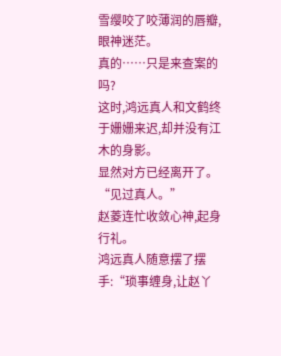雪缨咬了咬薄润的唇瓣,眼神迷茫。
真的……只是来查案的吗?
这时,鸿远真人和文鹤终于姗姗来迟,却并没有江木的身影。
显然对方已经离开了。
“见过真人。”
赵菱连忙收敛心神,起身行礼。
鸿远真人随意摆了摆手:“琐事缠身,让赵丫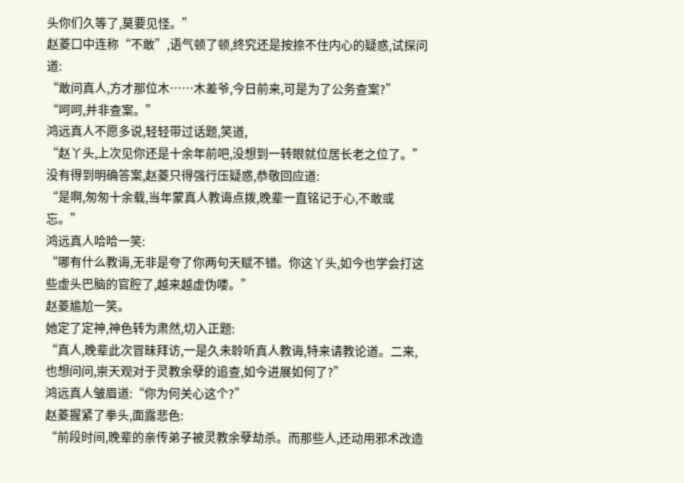头你们久等了,莫要见怪。”
赵菱口中连称“不敢”,语气顿了顿,终究还是按捺不住内心的疑惑,试探问道:
“敢问真人,方才那位木……木差爷,今日前来,可是为了公务查案?”
“呵呵,并非查案。”
鸿远真人不愿多说,轻轻带过话题,笑道,
“赵丫头,上次见你还是十余年前吧,没想到一转眼就位居长老之位了。”
没有得到明确答案,赵菱只得强行压疑惑,恭敬回应道:
“是啊,匆匆十余载,当年蒙真人教诲点拨,晚辈一直铭记于心,不敢或忘。”
鸿远真人哈哈一笑:
“哪有什么教诲,无非是夸了你两句天赋不错。你这丫头,如今也学会打这些虚头巴脑的官腔了,越来越虚伪喽。”
赵菱尴尬一笑。
她定了定神,神色转为肃然,切入正题:
“真人,晚辈此次冒昧拜访,一是久未聆听真人教诲,特来请教论道。二来,也想问问,崇天观对于灵教余孽的追查,如今进展如何了?”
鸿远真人皱眉道:“你为何关心这个?”
赵菱握紧了拳头,面露悲色:
“前段时间,晚辈的亲传弟子被灵教余孽劫杀。而那些人,还动用邪术改造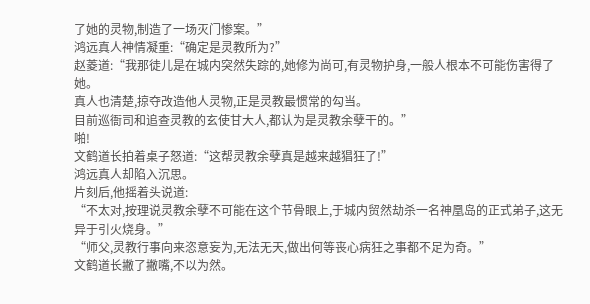了她的灵物,制造了一场灭门惨案。”
鸿远真人神情凝重:“确定是灵教所为?”
赵菱道:“我那徒儿是在城内突然失踪的,她修为尚可,有灵物护身,一般人根本不可能伤害得了她。
真人也清楚,掠夺改造他人灵物,正是灵教最惯常的勾当。
目前巡衙司和追查灵教的玄使甘大人,都认为是灵教余孽干的。”
啪!
文鹤道长拍着桌子怒道:“这帮灵教余孽真是越来越猖狂了!”
鸿远真人却陷入沉思。
片刻后,他摇着头说道:
“不太对,按理说灵教余孽不可能在这个节骨眼上,于城内贸然劫杀一名神凰岛的正式弟子,这无异于引火烧身。”
“师父,灵教行事向来恣意妄为,无法无天,做出何等丧心病狂之事都不足为奇。”
文鹤道长撇了撇嘴,不以为然。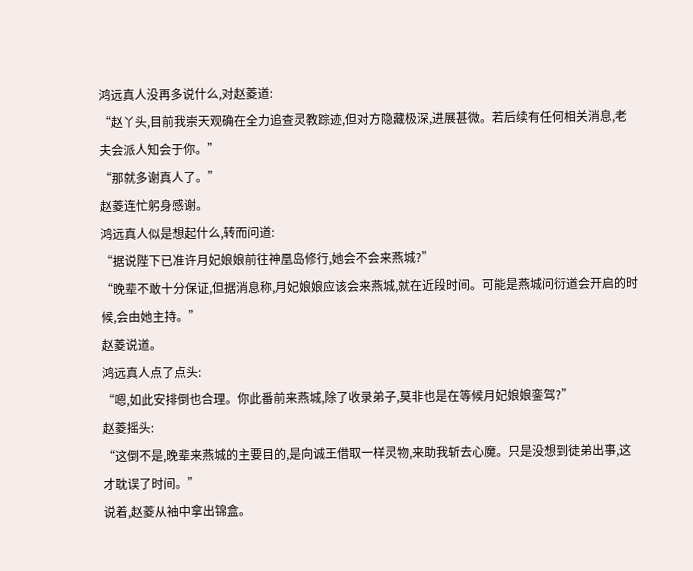鸿远真人没再多说什么,对赵菱道:
“赵丫头,目前我崇天观确在全力追查灵教踪迹,但对方隐藏极深,进展甚微。若后续有任何相关消息,老夫会派人知会于你。”
“那就多谢真人了。”
赵菱连忙躬身感谢。
鸿远真人似是想起什么,转而问道:
“据说陛下已准许月妃娘娘前往神凰岛修行,她会不会来燕城?”
“晚辈不敢十分保证,但据消息称,月妃娘娘应该会来燕城,就在近段时间。可能是燕城问衍道会开启的时候,会由她主持。”
赵菱说道。
鸿远真人点了点头:
“嗯,如此安排倒也合理。你此番前来燕城,除了收录弟子,莫非也是在等候月妃娘娘銮驾?”
赵菱摇头:
“这倒不是,晚辈来燕城的主要目的,是向诚王借取一样灵物,来助我斩去心魔。只是没想到徒弟出事,这才耽误了时间。”
说着,赵菱从袖中拿出锦盒。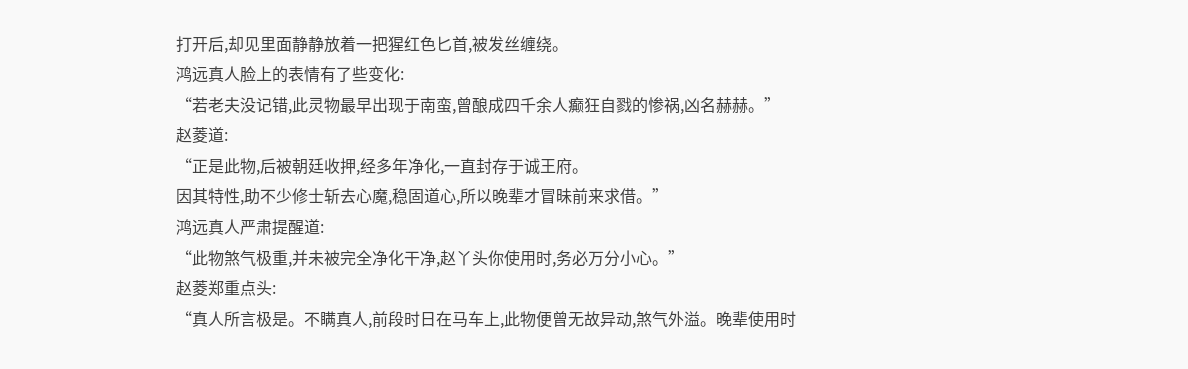打开后,却见里面静静放着一把猩红色匕首,被发丝缠绕。
鸿远真人脸上的表情有了些变化:
“若老夫没记错,此灵物最早出现于南蛮,曾酿成四千余人癫狂自戮的惨祸,凶名赫赫。”
赵菱道:
“正是此物,后被朝廷收押,经多年净化,一直封存于诚王府。
因其特性,助不少修士斩去心魔,稳固道心,所以晚辈才冒昧前来求借。”
鸿远真人严肃提醒道:
“此物煞气极重,并未被完全净化干净,赵丫头你使用时,务必万分小心。”
赵菱郑重点头:
“真人所言极是。不瞒真人,前段时日在马车上,此物便曾无故异动,煞气外溢。晚辈使用时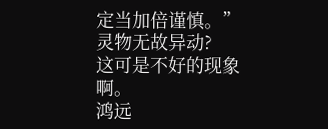定当加倍谨慎。”
灵物无故异动?
这可是不好的现象啊。
鸿远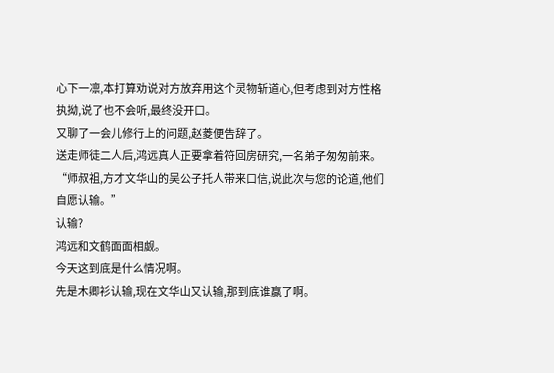心下一凛,本打算劝说对方放弃用这个灵物斩道心,但考虑到对方性格执拗,说了也不会听,最终没开口。
又聊了一会儿修行上的问题,赵菱便告辞了。
送走师徒二人后,鸿远真人正要拿着符回房研究,一名弟子匆匆前来。
“师叔祖,方才文华山的吴公子托人带来口信,说此次与您的论道,他们自愿认输。”
认输?
鸿远和文鹤面面相觑。
今天这到底是什么情况啊。
先是木卿衫认输,现在文华山又认输,那到底谁赢了啊。